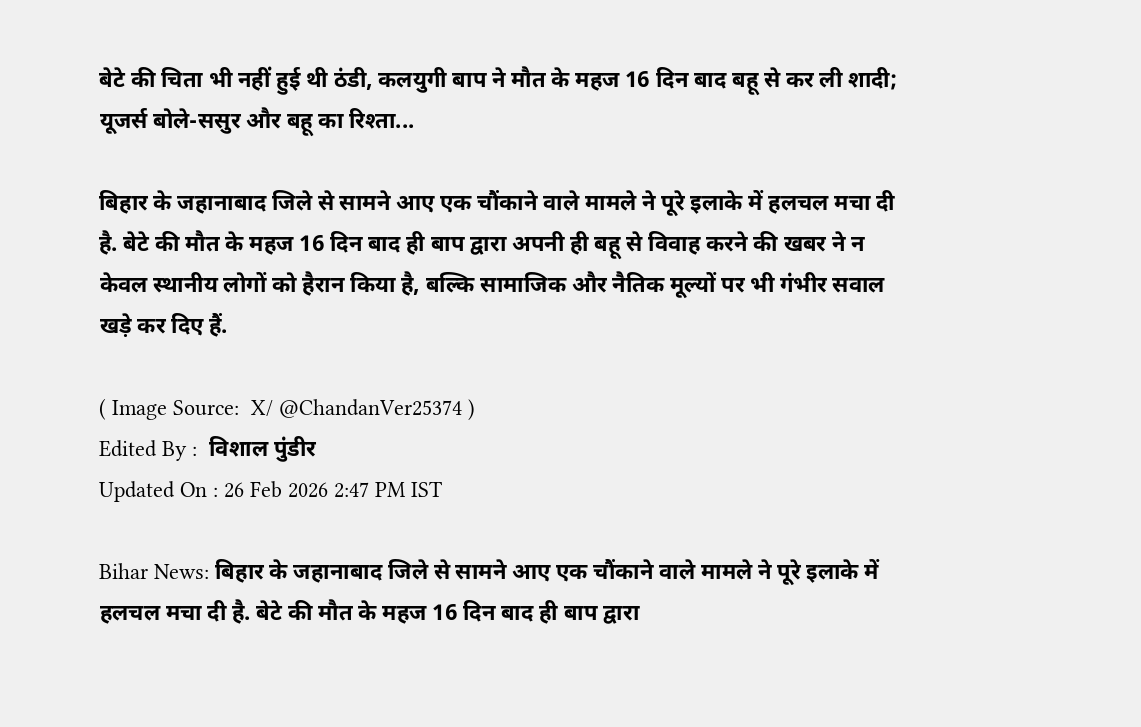बेटे की चिता भी नहीं हुई थी ठंडी, कलयुगी बाप ने मौत के महज 16 दिन बाद बहू से कर ली शादी; यूजर्स बोले-ससुर और बहू का रिश्ता...

बिहार के जहानाबाद जिले से सामने आए एक चौंकाने वाले मामले ने पूरे इलाके में हलचल मचा दी है. बेटे की मौत के महज 16 दिन बाद ही बाप द्वारा अपनी ही बहू से विवाह करने की खबर ने न केवल स्थानीय लोगों को हैरान किया है, बल्कि सामाजिक और नैतिक मूल्यों पर भी गंभीर सवाल खड़े कर दिए हैं.

( Image Source:  X/ @ChandanVer25374 )
Edited By :  विशाल पुंडीर
Updated On : 26 Feb 2026 2:47 PM IST

Bihar News: बिहार के जहानाबाद जिले से सामने आए एक चौंकाने वाले मामले ने पूरे इलाके में हलचल मचा दी है. बेटे की मौत के महज 16 दिन बाद ही बाप द्वारा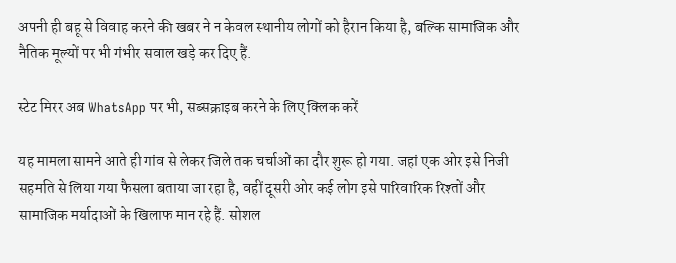अपनी ही बहू से विवाह करने की खबर ने न केवल स्थानीय लोगों को हैरान किया है, बल्कि सामाजिक और नैतिक मूल्यों पर भी गंभीर सवाल खड़े कर दिए हैं.

स्‍टेट मिरर अब WhatsApp पर भी, सब्‍सक्राइब करने के लिए क्लिक करें

यह मामला सामने आते ही गांव से लेकर जिले तक चर्चाओं का दौर शुरू हो गया. जहां एक ओर इसे निजी सहमति से लिया गया फैसला बताया जा रहा है, वहीं दूसरी ओर कई लोग इसे पारिवारिक रिश्तों और सामाजिक मर्यादाओं के खिलाफ मान रहे हैं. सोशल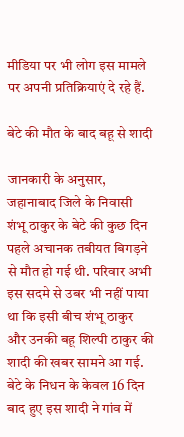मीडिया पर भी लोग इस मामले पर अपनी प्रतिक्रियाएं दे रहे हैं.

बेटे की मौत के बाद बहू से शादी

जानकारी के अनुसार, जहानाबाद जिले के निवासी शंभू ठाकुर के बेटे की कुछ दिन पहले अचानक तबीयत बिगड़ने से मौत हो गई थी. परिवार अभी इस सदमे से उबर भी नहीं पाया था कि इसी बीच शंभू ठाकुर और उनकी बहू शिल्पी ठाकुर की शादी की खबर सामने आ गई. बेटे के निधन के केवल 16 दिन बाद हुए इस शादी ने गांव में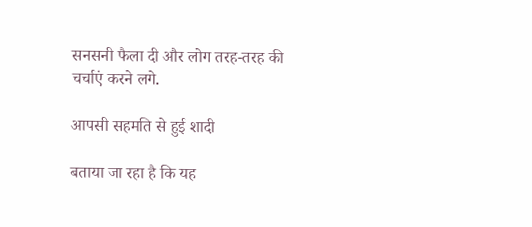सनसनी फैला दी और लोग तरह-तरह की चर्चाएं करने लगे.

आपसी सहमति से हुई शादी

बताया जा रहा है कि यह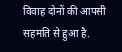विवाह दोनों की आपसी सहमति से हुआ है.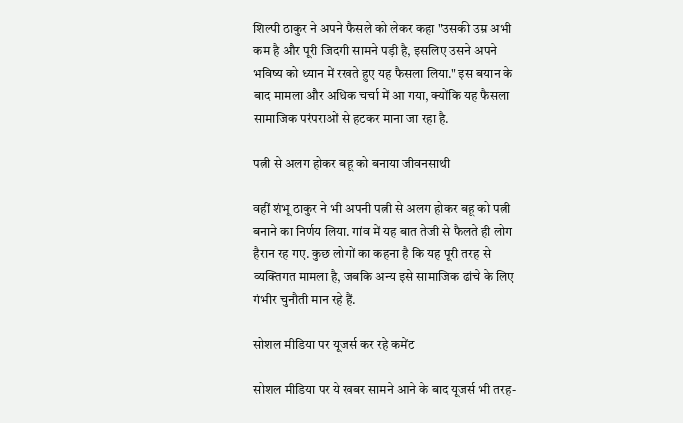शिल्पी ठाकुर ने अपने फैसले को लेकर कहा "उसकी उम्र अभी कम है और पूरी जिदगी सामने पड़ी है, इसलिए उसने अपने भविष्य को ध्यान में रखते हुए यह फैसला लिया." इस बयान के बाद मामला और अधिक चर्चा में आ गया, क्योंकि यह फैसला सामाजिक परंपराओं से हटकर माना जा रहा है.

पत्नी से अलग होकर बहू को बनाया जीवनसाथी

वहीं शंभू ठाकुर ने भी अपनी पत्नी से अलग होकर बहू को पत्नी बनाने का निर्णय लिया. गांव में यह बात तेजी से फैलते ही लोग हैरान रह गए. कुछ लोगों का कहना है कि यह पूरी तरह से व्यक्तिगत मामला है, जबकि अन्य इसे सामाजिक ढांचे के लिए गंभीर चुनौती मान रहे हैं.

सोशल मीडिया पर यूजर्स कर रहे कमेंट

सोशल मीडिया पर ये खबर सामने आने के बाद यूजर्स भी तरह-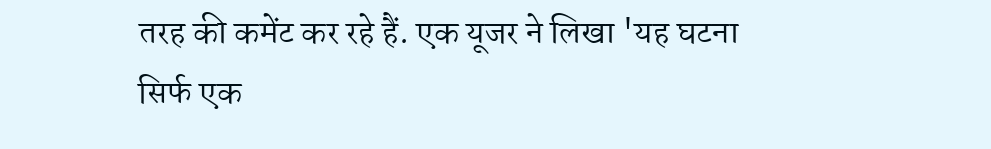तरह की कमेंट कर रहे हैं. एक यूजर ने लिखा 'यह घटना सिर्फ एक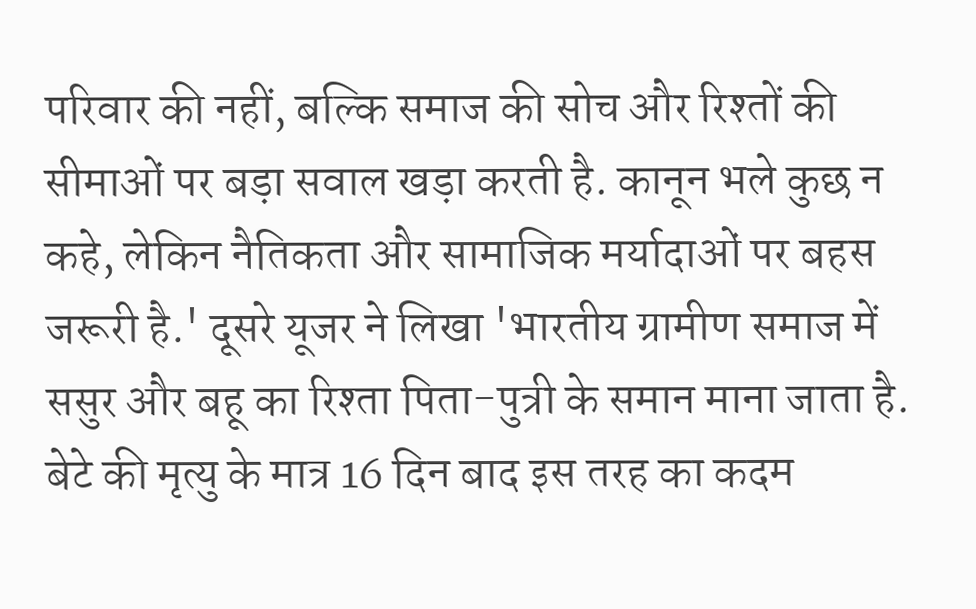परिवार की नहीं, बल्कि समाज की सोच और रिश्तों की सीमाओं पर बड़ा सवाल खड़ा करती है. कानून भले कुछ न कहे, लेकिन नैतिकता और सामाजिक मर्यादाओं पर बहस जरूरी है.' दूसरे यूजर ने लिखा 'भारतीय ग्रामीण समाज में ससुर और बहू का रिश्ता पिता-पुत्री के समान माना जाता है. बेटे की मृत्यु के मात्र 16 दिन बाद इस तरह का कदम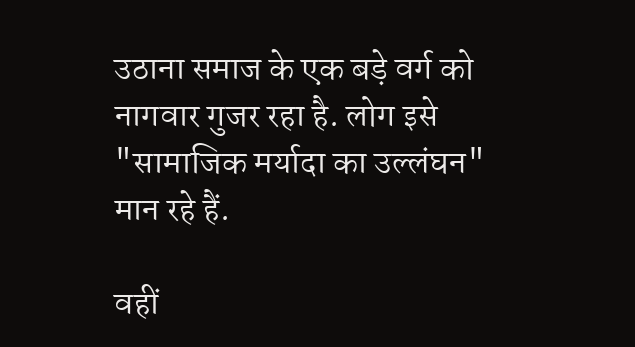उठाना समाज के एक बड़े वर्ग को नागवार गुजर रहा है. लोग इसे "सामाजिक मर्यादा का उल्लंघन" मान रहे हैं.

वहीं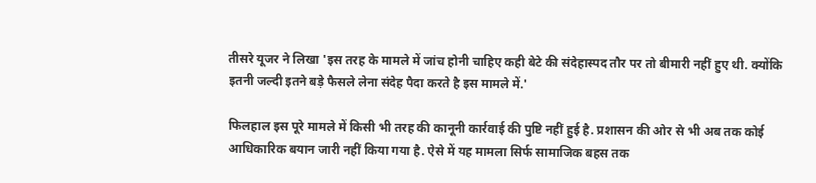तीसरे यूजर ने लिखा 'इस तरह के मामले में जांच होनी चाहिए कही बेटे की संदेहास्पद तौर पर तो बीमारी नहीं हुए थी. क्योंकि इतनी जल्दी इतने बड़े फैसले लेना संदेह पैदा करते है इस मामले में.'

फिलहाल इस पूरे मामले में किसी भी तरह की कानूनी कार्रवाई की पुष्टि नहीं हुई है. प्रशासन की ओर से भी अब तक कोई आधिकारिक बयान जारी नहीं किया गया है. ऐसे में यह मामला सिर्फ सामाजिक बहस तक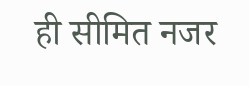ही सीमित नजर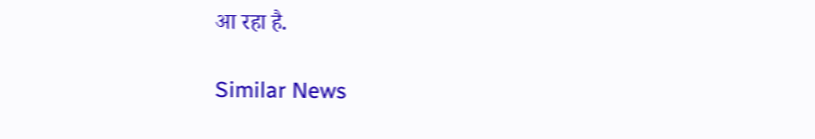आ रहा है.

Similar News